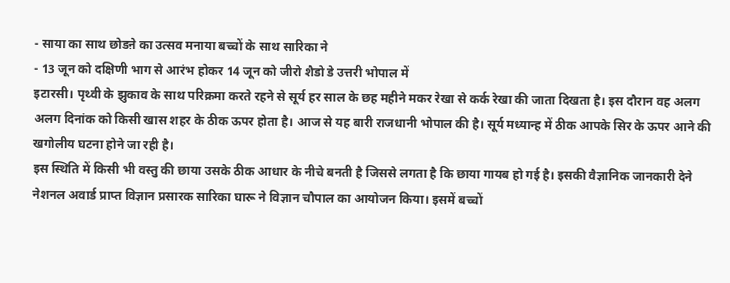- साया का साथ छोडऩे का उत्सव मनाया बच्चों के साथ सारिका ने
- 13 जून को दक्षिणी भाग से आरंभ होकर 14 जून को जीरो शैडो डे उत्तरी भोपाल में
इटारसी। पृथ्वी के झुकाव के साथ परिक्रमा करते रहने से सूर्य हर साल के छह महीने मकर रेखा से कर्क रेखा की जाता दिखता है। इस दौरान वह अलग अलग दिनांक को किसी खास शहर के ठीक ऊपर होता है। आज से यह बारी राजधानी भोपाल की है। सूर्य मध्यान्ह में ठीक आपके सिर के ऊपर आने की खगोलीय घटना होने जा रही है।
इस स्थिति में किसी भी वस्तु की छाया उसके ठीक आधार के नीचे बनती है जिससे लगता है कि छाया गायब हो गई है। इसकी वैज्ञानिक जानकारी देने नेशनल अवार्ड प्राप्त विज्ञान प्रसारक सारिका घारू ने विज्ञान चौपाल का आयोजन किया। इसमें बच्चों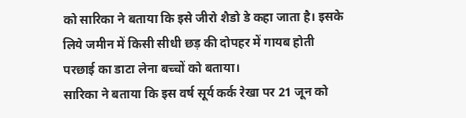को सारिका ने बताया कि इसे जीरो शैडो डे कहा जाता है। इसके लिये जमीन में किसी सीधी छड़ की दोपहर में गायब होती परछाई का डाटा लेना बच्चों को बताया।
सारिका ने बताया कि इस वर्ष सूर्य कर्क रेखा पर 21 जून को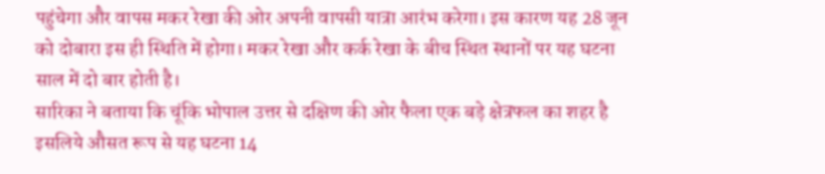पहुंचेगा और वापस मकर रेखा की ओर अपनी वापसी यात्रा आरंभ करेगा। इस कारण यह 28 जून को दोबारा इस ही स्थिति में होगा। मकर रेखा और कर्क रेखा के बीच स्थित स्थानों पर यह घटना साल में दो बार होती है।
सारिका ने बताया कि चूंकि भोपाल उत्तर से दक्षिण की ओर फैला एक बड़े क्षेत्रफल का शहर है इसलिये औसत रूप से यह घटना 14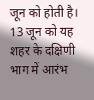जून को होती है। 13 जून को यह शहर के दक्षिणी भाग में आरंभ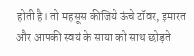होती है। तो महसूस कीजिये ऊंचे टॉवर, इमारत और आपकी स्वयं के साया को साथ छोड़ते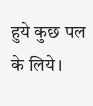हुये कुछ पल के लिये।